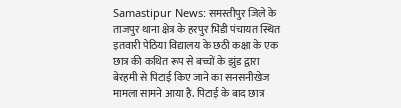Samastipur News: समस्तीपुर जिले के ताजपुर थाना क्षेत्र के हरपुर भिंडी पंचायत स्थित इतवारी पेठिया विद्यालय के छठी कक्षा के एक छात्र की कथित रूप से बच्चों के झुंड द्वारा बेरहमी से पिटाई किए जाने का सनसनीखेज मामला सामने आया है. पिटाई के बाद छात्र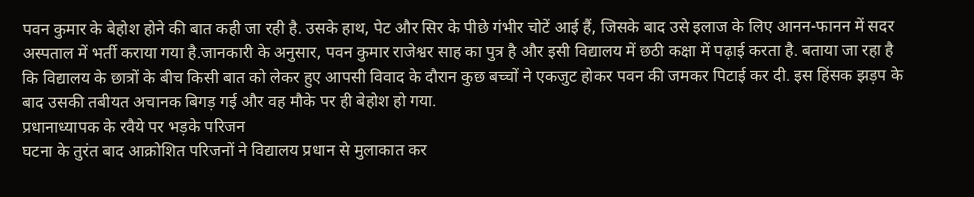पवन कुमार के बेहोश होने की बात कही जा रही है. उसके हाथ, पेट और सिर के पीछे गंभीर चोटें आई हैं, जिसके बाद उसे इलाज के लिए आनन-फानन में सदर अस्पताल में भर्ती कराया गया है.जानकारी के अनुसार, पवन कुमार राजेश्वर साह का पुत्र है और इसी विद्यालय में छठी कक्षा में पढ़ाई करता है. बताया जा रहा है कि विद्यालय के छात्रों के बीच किसी बात को लेकर हुए आपसी विवाद के दौरान कुछ बच्चों ने एकजुट होकर पवन की जमकर पिटाई कर दी. इस हिंसक झड़प के बाद उसकी तबीयत अचानक बिगड़ गई और वह मौके पर ही बेहोश हो गया.
प्रधानाध्यापक के रवैये पर भड़के परिजन
घटना के तुरंत बाद आक्रोशित परिजनों ने विद्यालय प्रधान से मुलाकात कर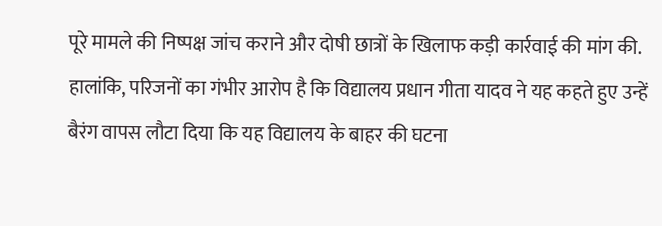पूरे मामले की निष्पक्ष जांच कराने और दोषी छात्रों के खिलाफ कड़ी कार्रवाई की मांग की. हालांकि, परिजनों का गंभीर आरोप है कि विद्यालय प्रधान गीता यादव ने यह कहते हुए उन्हें बैरंग वापस लौटा दिया कि यह विद्यालय के बाहर की घटना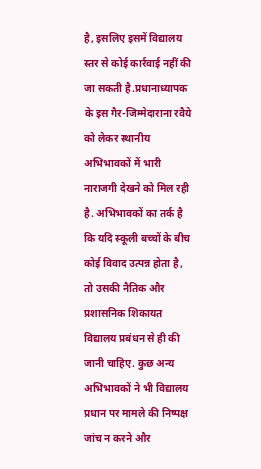है, इसलिए इसमें विद्यालय स्तर से कोई कार्रवाई नहीं की जा सकती है.प्रधानाध्यापक के इस गैर-जिम्मेदाराना रवैये को लेकर स्थानीय अभिभावकों में भारी नाराजगी देखने को मिल रही है. अभिभावकों का तर्क है कि यदि स्कूली बच्चों के बीच कोई विवाद उत्पन्न होता है, तो उसकी नैतिक और प्रशासनिक शिकायत विद्यालय प्रबंधन से ही की जानी चाहिए. कुछ अन्य अभिभावकों ने भी विद्यालय प्रधान पर मामले की निष्पक्ष जांच न करने और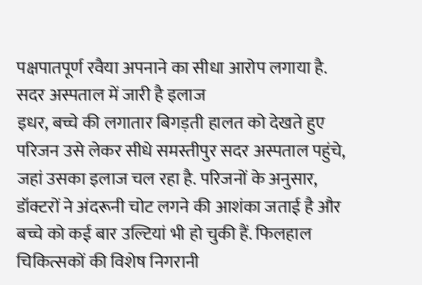पक्षपातपूर्ण रवैया अपनाने का सीधा आरोप लगाया है.
सदर अस्पताल में जारी है इलाज
इधर, बच्चे की लगातार बिगड़ती हालत को देखते हुए परिजन उसे लेकर सीधे समस्तीपुर सदर अस्पताल पहुंचे, जहां उसका इलाज चल रहा है. परिजनों के अनुसार, डॉक्टरों ने अंदरूनी चोट लगने की आशंका जताई है और बच्चे को कई बार उल्टियां भी हो चुकी हैं. फिलहाल चिकित्सकों की विशेष निगरानी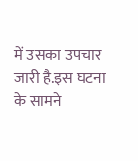में उसका उपचार जारी है.इस घटना के सामने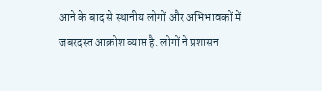आने के बाद से स्थानीय लोगों और अभिभावकों में जबरदस्त आक्रोश व्याप्त है. लोगों ने प्रशासन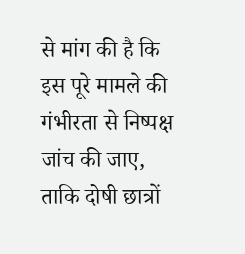से मांग की है कि इस पूरे मामले की गंभीरता से निष्पक्ष जांच की जाए, ताकि दोषी छात्रों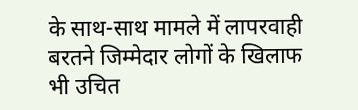के साथ-साथ मामले में लापरवाही बरतने जिम्मेदार लोगों के खिलाफ भी उचित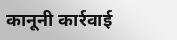कानूनी कार्रवाई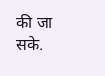की जा सके.